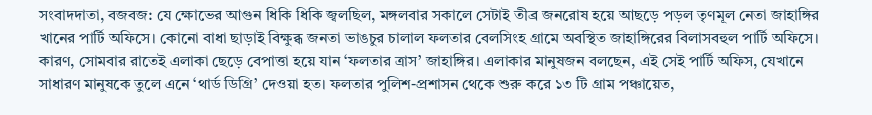সংবাদদাতা, বজবজ: যে ক্ষোভের আগুন ধিকি ধিকি জ্বলছিল, মঙ্গলবার সকালে সেটাই তীব্র জনরোষ হয়ে আছড়ে পড়ল তৃণমূল নেতা জাহাঙ্গির খানের পার্টি অফিসে। কোনো বাধা ছাড়াই বিক্ষুব্ধ জনতা ভাঙচুর চালাল ফলতার বেলসিংহ গ্রামে অবস্থিত জাহাঙ্গিরের বিলাসবহুল পার্টি অফিসে। কারণ, সোমবার রাতেই এলাকা ছেড়ে বেপাত্তা হয়ে যান ‘ফলতার ত্রাস’ জাহাঙ্গির। এলাকার মানুষজন বলছেন, এই সেই পার্টি অফিস, যেখানে সাধারণ মানুষকে তুলে এনে ‘থার্ড ডিগ্রি’ দেওয়া হত। ফলতার পুলিশ-প্রশাসন থেকে শুরু করে ১৩ টি গ্রাম পঞ্চায়েত,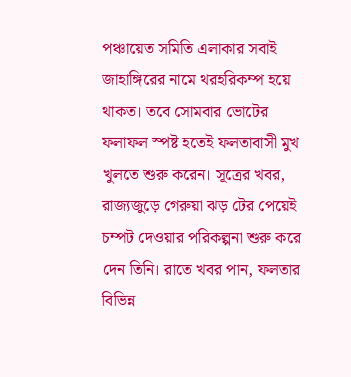পঞ্চায়েত সমিতি এলাকার সবাই জাহাঙ্গিরের নামে থরহরিকম্প হয়ে থাকত। তবে সোমবার ভোটের ফলাফল স্পষ্ট হতেই ফলতাবাসী মুখ খুলতে শুরু করেন। সূত্রের খবর, রাজ্যজুড়ে গেরুয়া ঝড় টের পেয়েই চম্পট দেওয়ার পরিকল্পনা শুরু করে দেন তিনি। রাতে খবর পান, ফলতার বিভিন্ন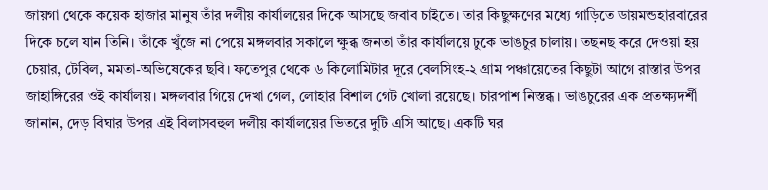জায়গা থেকে কয়েক হাজার মানুষ তাঁর দলীয় কার্যালয়ের দিকে আসছে জবাব চাইতে। তার কিছুক্ষণের মধ্যে গাড়িতে ডায়মন্ডহারবারের দিকে চলে যান তিনি। তাঁকে খুঁজে না পেয়ে মঙ্গলবার সকালে ক্ষুব্ধ জনতা তাঁর কার্যালয়ে ঢুকে ভাঙচুর চালায়। তছনছ করে দেওয়া হয় চেয়ার, টেবিল, মমতা-অভিষেকের ছবি। ফতেপুর থেকে ৬ কিলোমিটার দূরে বেলসিংহ-২ গ্রাম পঞ্চায়েতের কিছুটা আগে রাস্তার উপর জাহাঙ্গিরের ওই কার্যালয়। মঙ্গলবার গিয়ে দেখা গেল, লোহার বিশাল গেট খোলা রয়েছে। চারপাশ নিস্তব্ধ। ভাঙচুরের এক প্রতক্ষ্যদর্শী জানান, দেড় বিঘার উপর এই বিলাসবহুল দলীয় কার্যালয়ের ভিতরে দুটি এসি আছে। একটি ঘর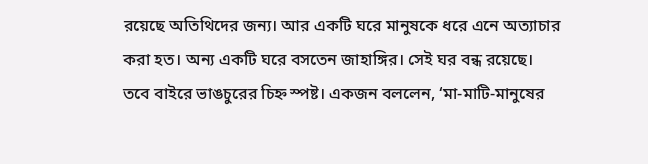রয়েছে অতিথিদের জন্য। আর একটি ঘরে মানুষকে ধরে এনে অত্যাচার করা হত। অন্য একটি ঘরে বসতেন জাহাঙ্গির। সেই ঘর বন্ধ রয়েছে। তবে বাইরে ভাঙচুরের চিহ্ন স্পষ্ট। একজন বললেন, ‘মা-মাটি-মানুষের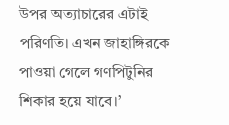উপর অত্যাচারের এটাই পরিণতি। এখন জাহাঙ্গিরকে পাওয়া গেলে গণপিটুনির শিকার হয়ে যাবে।’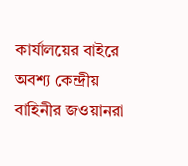কার্যালয়ের বাইরে অবশ্য কেন্দ্রীয় বাহিনীর জওয়ানরা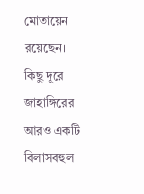মোতায়েন রয়েছেন। কিছু দূরে জাহাঙ্গিরের আরও একটি বিলাসবহুল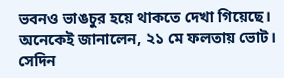ভবনও ভাঙচুর হয়ে থাকতে দেখা গিয়েছে। অনেকেই জানালেন, ২১ মে ফলতায় ভোট। সেদিন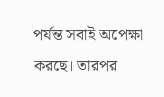পর্যন্ত সবাই অপেক্ষা করছে। তারপর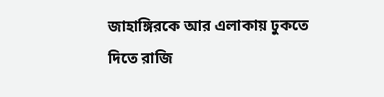জাহাঙ্গিরকে আর এলাকায় ঢুকতে দিতে রাজি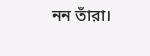নন তাঁরা।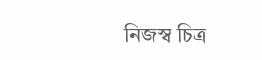নিজস্ব চিত্র